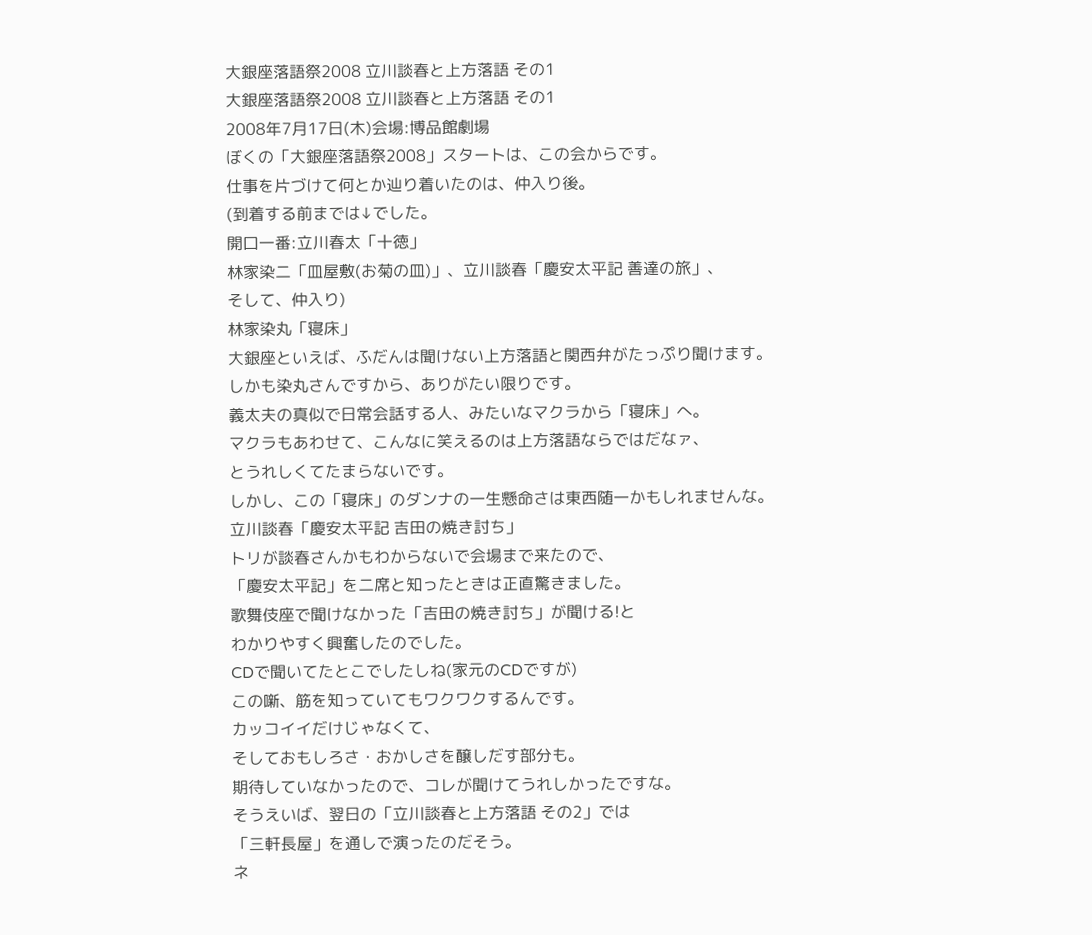大銀座落語祭2008 立川談春と上方落語 その1
大銀座落語祭2008 立川談春と上方落語 その1
2008年7月17日(木)会場:博品館劇場
ぼくの「大銀座落語祭2008」スタートは、この会からです。
仕事を片づけて何とか辿り着いたのは、仲入り後。
(到着する前までは↓でした。
開口一番:立川春太「十徳」
林家染二「皿屋敷(お菊の皿)」、立川談春「慶安太平記 善達の旅」、
そして、仲入り)
林家染丸「寝床」
大銀座といえば、ふだんは聞けない上方落語と関西弁がたっぷり聞けます。
しかも染丸さんですから、ありがたい限りです。
義太夫の真似で日常会話する人、みたいなマクラから「寝床」へ。
マクラもあわせて、こんなに笑えるのは上方落語ならではだなァ、
とうれしくてたまらないです。
しかし、この「寝床」のダンナの一生懸命さは東西随一かもしれませんな。
立川談春「慶安太平記 吉田の焼き討ち」
トリが談春さんかもわからないで会場まで来たので、
「慶安太平記」を二席と知ったときは正直驚きました。
歌舞伎座で聞けなかった「吉田の焼き討ち」が聞ける!と
わかりやすく興奮したのでした。
CDで聞いてたとこでしたしね(家元のCDですが)
この噺、筋を知っていてもワクワクするんです。
カッコイイだけじゃなくて、
そしておもしろさ・おかしさを醸しだす部分も。
期待していなかったので、コレが聞けてうれしかったですな。
そうえいば、翌日の「立川談春と上方落語 その2」では
「三軒長屋」を通しで演ったのだそう。
ネ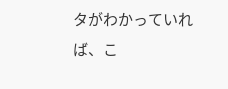タがわかっていれば、こ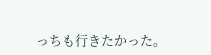っちも行きたかった。